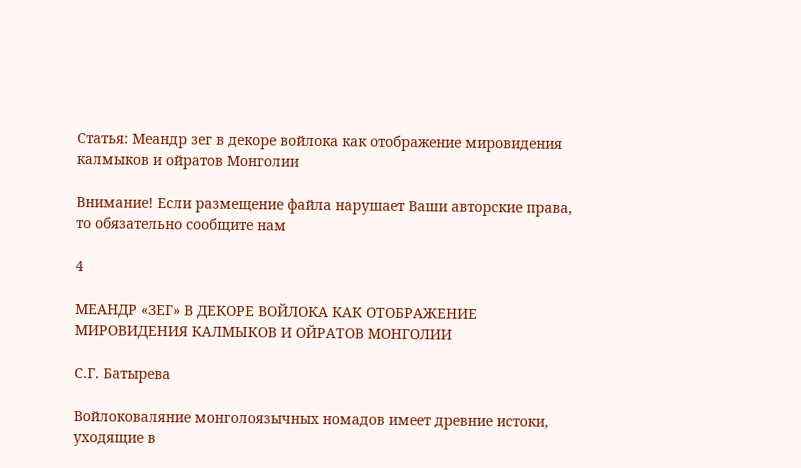Статья: Меандр зег в декоре войлока как отображение мировидения калмыков и ойратов Монголии

Внимание! Если размещение файла нарушает Ваши авторские права, то обязательно сообщите нам

4

МЕАНДР «ЗЕГ» В ДЕКОРЕ ВОЙЛОКА КАК ОТОБРАЖЕНИЕ МИРОВИДЕНИЯ КАЛМЫКОВ И ОЙРАТОВ МОНГОЛИИ

С.Г. Батырева

Войлоковаляние монголоязычных номадов имеет древние истоки, уходящие в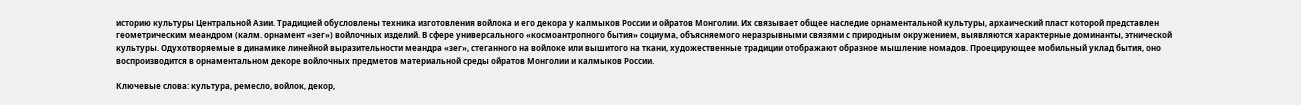историю культуры Центральной Азии. Традицией обусловлены техника изготовления войлока и его декора у калмыков России и ойратов Монголии. Их связывает общее наследие орнаментальной культуры, архаический пласт которой представлен геометрическим меандром (калм. орнамент «зег») войлочных изделий. В сфере универсального «космоантропного бытия» социума, объясняемого неразрывными связями с природным окружением, выявляются характерные доминанты, этнической культуры. Одухотворяемые в динамике линейной выразительности меандра «зег», стеганного на войлоке или вышитого на ткани, художественные традиции отображают образное мышление номадов. Проецирующее мобильный уклад бытия, оно воспроизводится в орнаментальном декоре войлочных предметов материальной среды ойратов Монголии и калмыков России.

Ключевые слова: культура, ремесло, войлок, декор,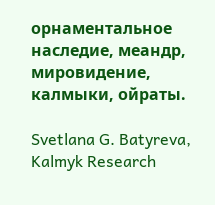орнаментальное наследие, меандр, мировидение, калмыки, ойраты.

Svetlana G. Batyreva, Kalmyk Research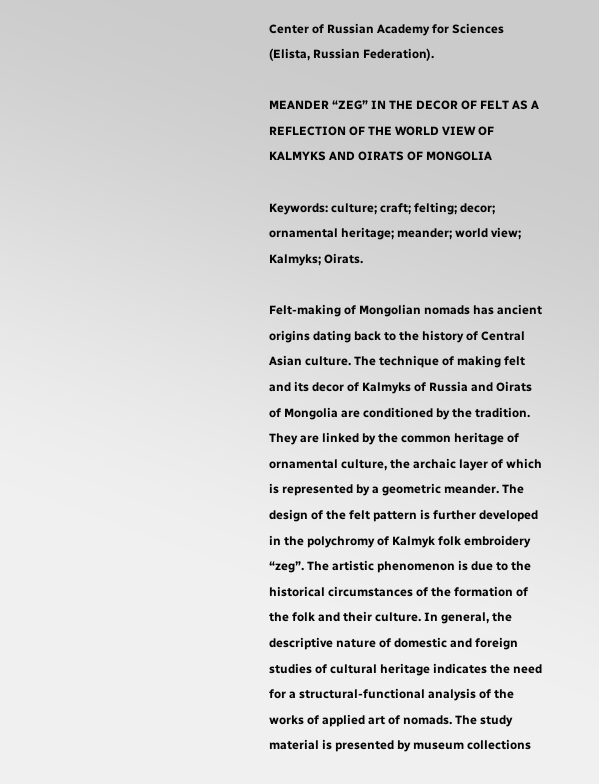Center of Russian Academy for Sciences (Elista, Russian Federation).

MEANDER “ZEG” IN THE DECOR OF FELT AS A REFLECTION OF THE WORLD VIEW OF KALMYKS AND OIRATS OF MONGOLIA

Keywords: culture; craft; felting; decor; ornamental heritage; meander; world view; Kalmyks; Oirats.

Felt-making of Mongolian nomads has ancient origins dating back to the history of Central Asian culture. The technique of making felt and its decor of Kalmyks of Russia and Oirats of Mongolia are conditioned by the tradition. They are linked by the common heritage of ornamental culture, the archaic layer of which is represented by a geometric meander. The design of the felt pattern is further developed in the polychromy of Kalmyk folk embroidery “zeg”. The artistic phenomenon is due to the historical circumstances of the formation of the folk and their culture. In general, the descriptive nature of domestic and foreign studies of cultural heritage indicates the need for a structural-functional analysis of the works of applied art of nomads. The study material is presented by museum collections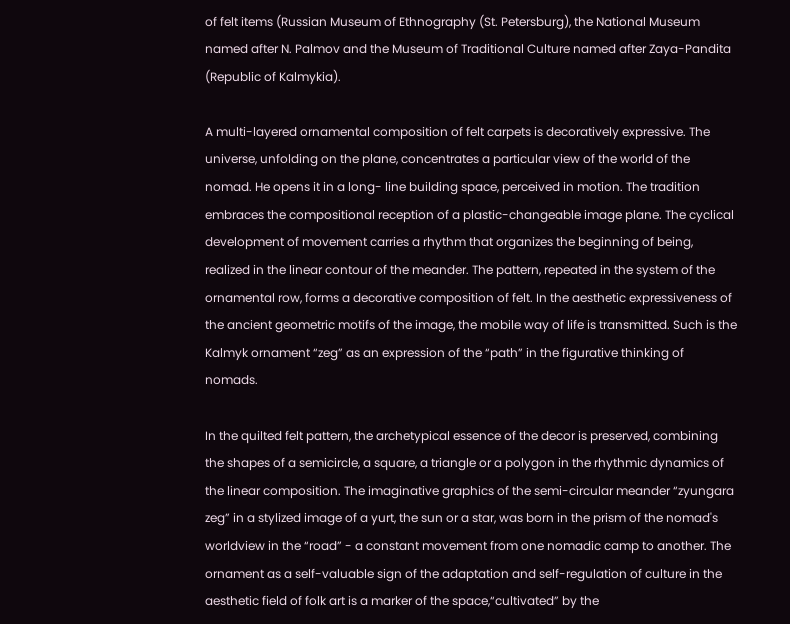of felt items (Russian Museum of Ethnography (St. Petersburg), the National Museum named after N. Palmov and the Museum of Traditional Culture named after Zaya-Pandita (Republic of Kalmykia).

A multi-layered ornamental composition of felt carpets is decoratively expressive. The universe, unfolding on the plane, concentrates a particular view of the world of the nomad. He opens it in a long- line building space, perceived in motion. The tradition embraces the compositional reception of a plastic-changeable image plane. The cyclical development of movement carries a rhythm that organizes the beginning of being, realized in the linear contour of the meander. The pattern, repeated in the system of the ornamental row, forms a decorative composition of felt. In the aesthetic expressiveness of the ancient geometric motifs of the image, the mobile way of life is transmitted. Such is the Kalmyk ornament “zeg” as an expression of the “path” in the figurative thinking of nomads.

In the quilted felt pattern, the archetypical essence of the decor is preserved, combining the shapes of a semicircle, a square, a triangle or a polygon in the rhythmic dynamics of the linear composition. The imaginative graphics of the semi-circular meander “zyungara zeg” in a stylized image of a yurt, the sun or a star, was born in the prism of the nomad's worldview in the “road” - a constant movement from one nomadic camp to another. The ornament as a self-valuable sign of the adaptation and self-regulation of culture in the aesthetic field of folk art is a marker of the space,“cultivated” by the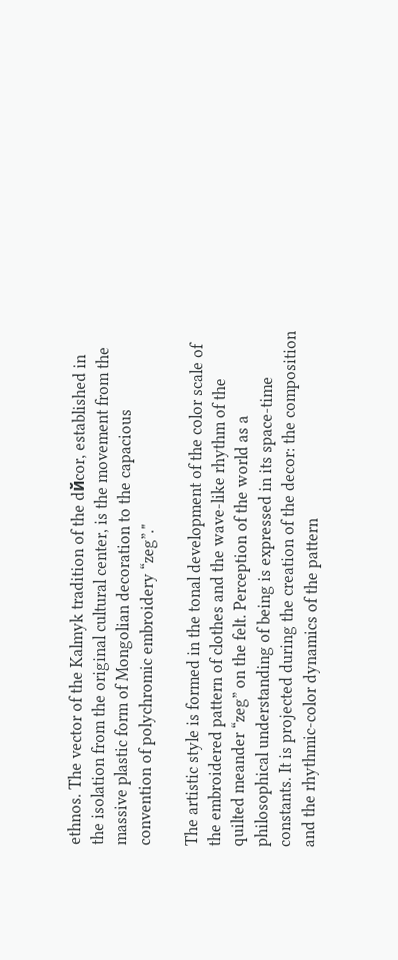ethnos. The vector of the Kalmyk tradition of the dйcor, established in the isolation from the original cultural center, is the movement from the massive plastic form of Mongolian decoration to the capacious convention of polychromic embroidery “zeg”."

The artistic style is formed in the tonal development of the color scale of the embroidered pattern of clothes and the wave-like rhythm of the quilted meander “zeg” on the felt. Perception of the world as a philosophical understanding of being is expressed in its space-time constants. It is projected during the creation of the decor: the composition and the rhythmic-color dynamics of the pattern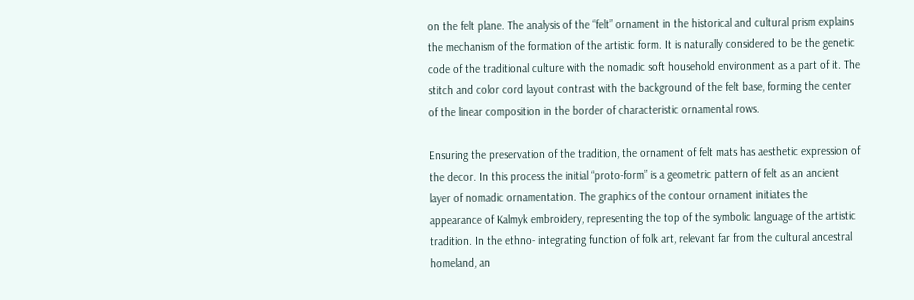on the felt plane. The analysis of the “felt” ornament in the historical and cultural prism explains the mechanism of the formation of the artistic form. It is naturally considered to be the genetic code of the traditional culture with the nomadic soft household environment as a part of it. The stitch and color cord layout contrast with the background of the felt base, forming the center of the linear composition in the border of characteristic ornamental rows.

Ensuring the preservation of the tradition, the ornament of felt mats has aesthetic expression of the decor. In this process the initial “proto-form” is a geometric pattern of felt as an ancient layer of nomadic ornamentation. The graphics of the contour ornament initiates the appearance of Kalmyk embroidery, representing the top of the symbolic language of the artistic tradition. In the ethno- integrating function of folk art, relevant far from the cultural ancestral homeland, an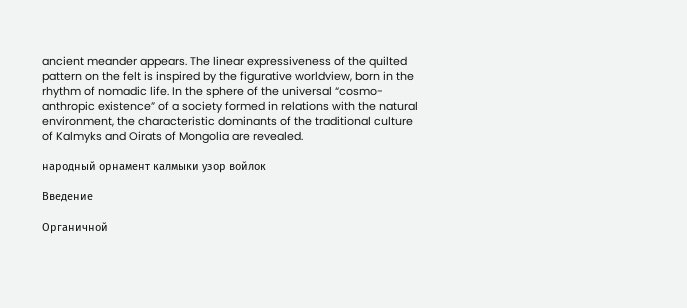ancient meander appears. The linear expressiveness of the quilted pattern on the felt is inspired by the figurative worldview, born in the rhythm of nomadic life. In the sphere of the universal “cosmo-anthropic existence” of a society formed in relations with the natural environment, the characteristic dominants of the traditional culture of Kalmyks and Oirats of Mongolia are revealed.

народный орнамент калмыки узор войлок

Введение

Органичной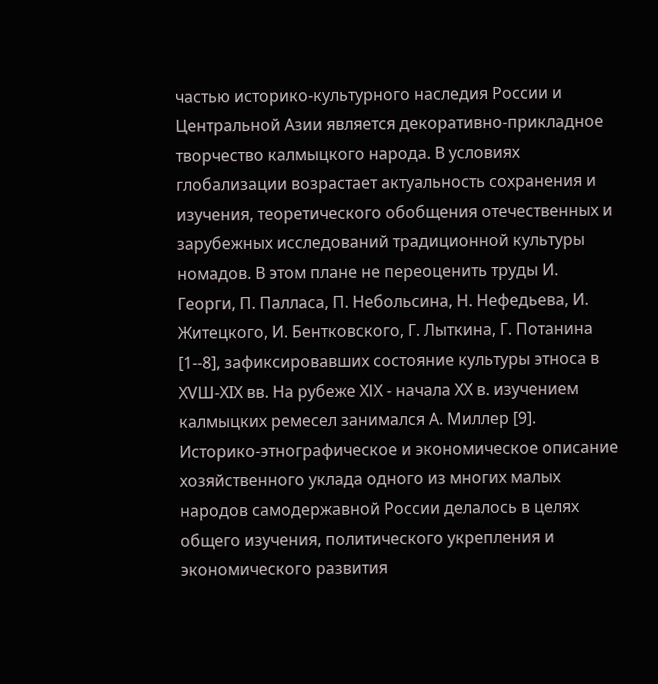частью историко-культурного наследия России и Центральной Азии является декоративно-прикладное творчество калмыцкого народа. В условиях глобализации возрастает актуальность сохранения и изучения, теоретического обобщения отечественных и зарубежных исследований традиционной культуры номадов. В этом плане не переоценить труды И. Георги, П. Палласа, П. Небольсина, Н. Нефедьева, И. Житецкого, И. Бентковского, Г. Лыткина, Г. Потанина [1--8], зафиксировавших состояние культуры этноса в ХVШ-ХIХ вв. На рубеже ХІХ - начала ХХ в. изучением калмыцких ремесел занимался А. Миллер [9]. Историко-этнографическое и экономическое описание хозяйственного уклада одного из многих малых народов самодержавной России делалось в целях общего изучения, политического укрепления и экономического развития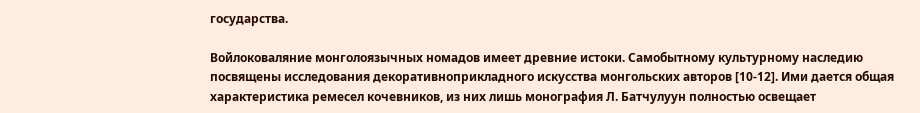государства.

Войлоковаляние монголоязычных номадов имеет древние истоки. Самобытному культурному наследию посвящены исследования декоративноприкладного искусства монгольских авторов [10-12]. Ими дается общая характеристика ремесел кочевников, из них лишь монография Л. Батчулуун полностью освещает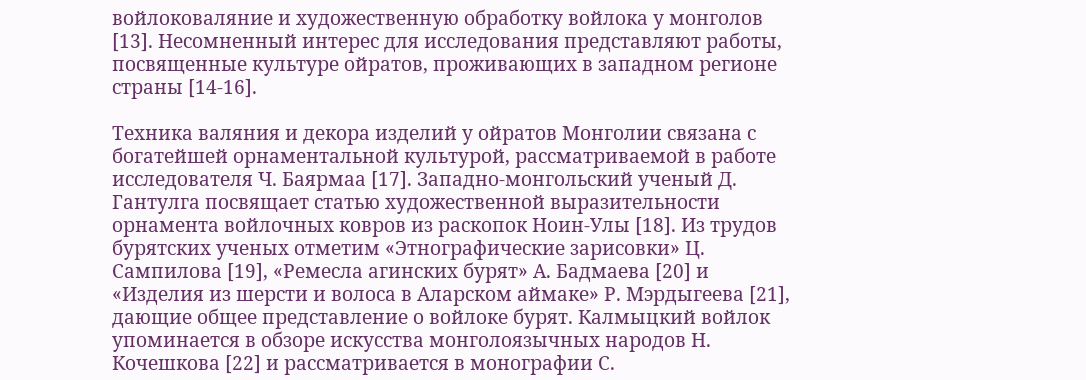войлоковаляние и художественную обработку войлока у монголов [13]. Несомненный интерес для исследования представляют работы, посвященные культуре ойратов, проживающих в западном регионе страны [14-16].

Техника валяния и декора изделий у ойратов Монголии связана с богатейшей орнаментальной культурой, рассматриваемой в работе исследователя Ч. Баярмаа [17]. Западно-монгольский ученый Д. Гантулга посвящает статью художественной выразительности орнамента войлочных ковров из раскопок Ноин-Улы [18]. Из трудов бурятских ученых отметим «Этнографические зарисовки» Ц. Сампилова [19], «Ремесла агинских бурят» А. Бадмаева [20] и «Изделия из шерсти и волоса в Аларском аймаке» Р. Мэрдыгеева [21], дающие общее представление о войлоке бурят. Калмыцкий войлок упоминается в обзоре искусства монголоязычных народов Н. Кочешкова [22] и рассматривается в монографии С.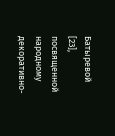Батыревой [23], посвященной народному декоративно-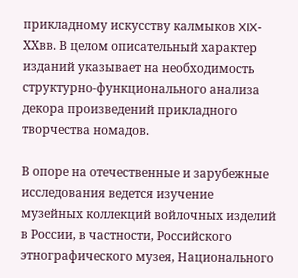прикладному искусству калмыков XIX-XXвв. В целом описательный характер изданий указывает на необходимость структурно-функционального анализа декора произведений прикладного творчества номадов.

В опоре на отечественные и зарубежные исследования ведется изучение музейных коллекций войлочных изделий в России, в частности, Российского этнографического музея, Национального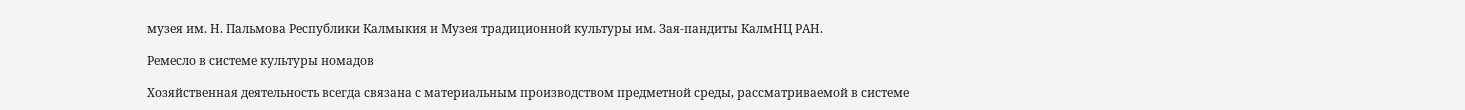музея им. Н. Пальмова Республики Калмыкия и Музея традиционной культуры им. Зая-пандиты КалмНЦ РАН.

Ремесло в системе культуры номадов

Хозяйственная деятельность всегда связана с материальным производством предметной среды, рассматриваемой в системе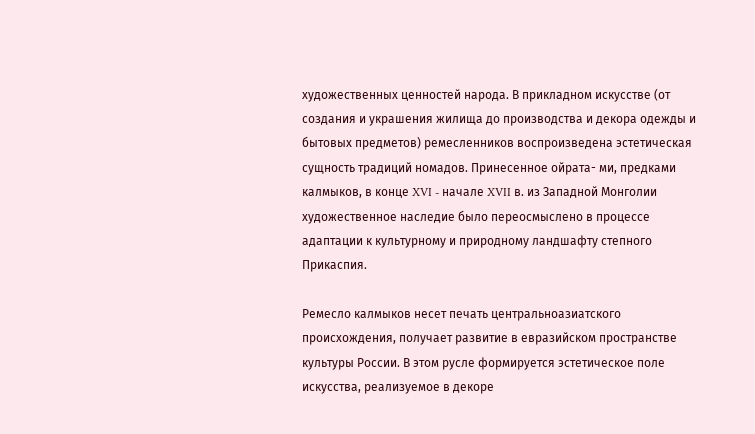художественных ценностей народа. В прикладном искусстве (от создания и украшения жилища до производства и декора одежды и бытовых предметов) ремесленников воспроизведена эстетическая сущность традиций номадов. Принесенное ойрата- ми, предками калмыков, в конце XVI - начале XVII в. из Западной Монголии художественное наследие было переосмыслено в процессе адаптации к культурному и природному ландшафту степного Прикаспия.

Ремесло калмыков несет печать центральноазиатского происхождения, получает развитие в евразийском пространстве культуры России. В этом русле формируется эстетическое поле искусства, реализуемое в декоре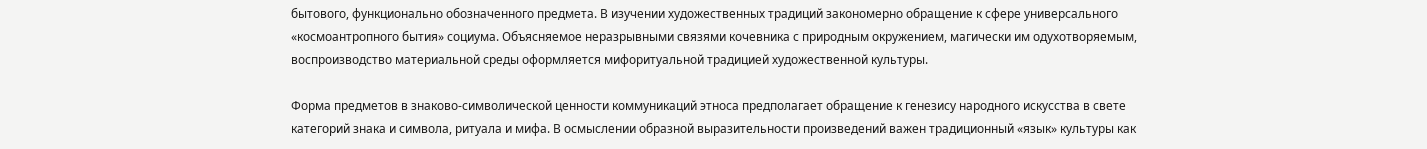бытового, функционально обозначенного предмета. В изучении художественных традиций закономерно обращение к сфере универсального «космоантропного бытия» социума. Объясняемое неразрывными связями кочевника с природным окружением, магически им одухотворяемым, воспроизводство материальной среды оформляется мифоритуальной традицией художественной культуры.

Форма предметов в знаково-символической ценности коммуникаций этноса предполагает обращение к генезису народного искусства в свете категорий знака и символа, ритуала и мифа. В осмыслении образной выразительности произведений важен традиционный «язык» культуры как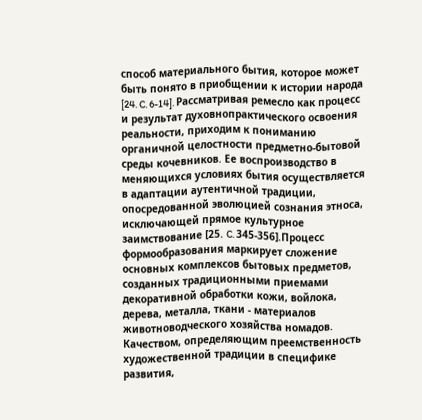способ материального бытия, которое может быть понято в приобщении к истории народа [24. C. 6-14]. Рассматривая ремесло как процесс и результат духовнопрактического освоения реальности, приходим к пониманию органичной целостности предметно-бытовой среды кочевников. Ее воспроизводство в меняющихся условиях бытия осуществляется в адаптации аутентичной традиции, опосредованной эволюцией сознания этноса, исключающей прямое культурное заимствование [25. C. 345-356].Процесс формообразования маркирует сложение основных комплексов бытовых предметов, созданных традиционными приемами декоративной обработки кожи, войлока, дерева, металла, ткани - материалов животноводческого хозяйства номадов. Качеством, определяющим преемственность художественной традиции в специфике развития,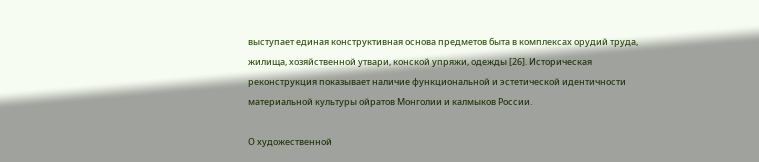выступает единая конструктивная основа предметов быта в комплексах орудий труда, жилища, хозяйственной утвари, конской упряжи, одежды [26]. Историческая реконструкция показывает наличие функциональной и эстетической идентичности материальной культуры ойратов Монголии и калмыков России.

О художественной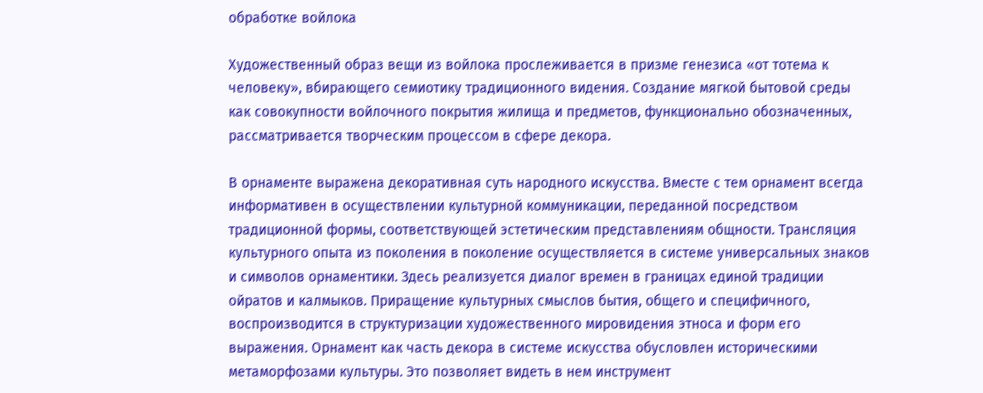обработке войлока

Художественный образ вещи из войлока прослеживается в призме генезиса «от тотема к человеку», вбирающего семиотику традиционного видения. Создание мягкой бытовой среды как совокупности войлочного покрытия жилища и предметов, функционально обозначенных, рассматривается творческим процессом в сфере декора.

В орнаменте выражена декоративная суть народного искусства. Вместе с тем орнамент всегда информативен в осуществлении культурной коммуникации, переданной посредством традиционной формы, соответствующей эстетическим представлениям общности. Трансляция культурного опыта из поколения в поколение осуществляется в системе универсальных знаков и символов орнаментики. Здесь реализуется диалог времен в границах единой традиции ойратов и калмыков. Приращение культурных смыслов бытия, общего и специфичного, воспроизводится в структуризации художественного мировидения этноса и форм его выражения. Орнамент как часть декора в системе искусства обусловлен историческими метаморфозами культуры. Это позволяет видеть в нем инструмент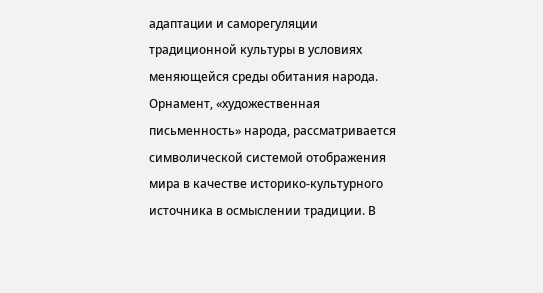адаптации и саморегуляции традиционной культуры в условиях меняющейся среды обитания народа. Орнамент, «художественная письменность» народа, рассматривается символической системой отображения мира в качестве историко-культурного источника в осмыслении традиции. В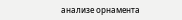анализе орнамента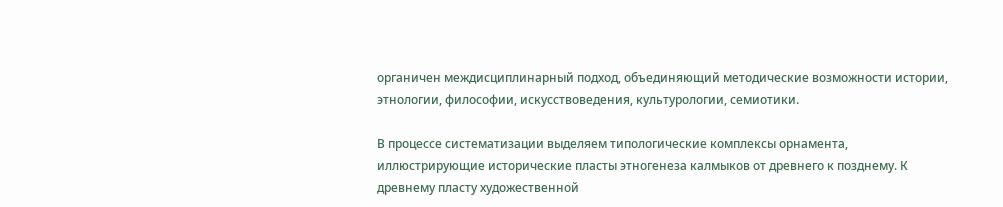органичен междисциплинарный подход, объединяющий методические возможности истории, этнологии, философии, искусствоведения, культурологии, семиотики.

В процессе систематизации выделяем типологические комплексы орнамента, иллюстрирующие исторические пласты этногенеза калмыков от древнего к позднему. К древнему пласту художественной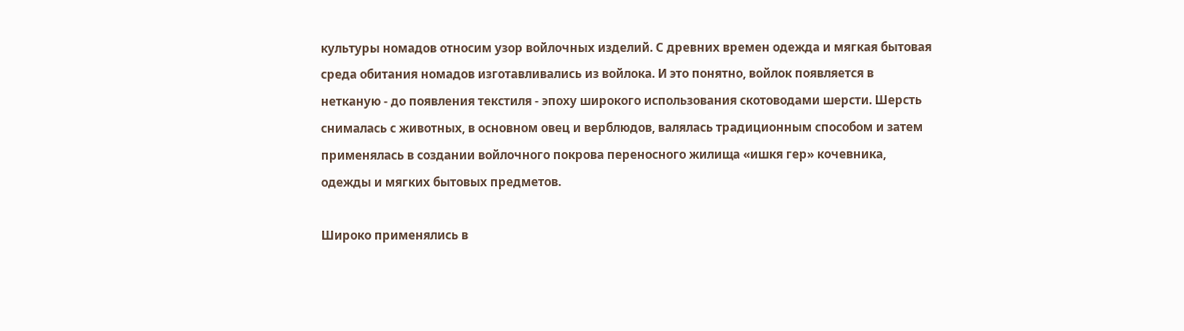культуры номадов относим узор войлочных изделий. С древних времен одежда и мягкая бытовая среда обитания номадов изготавливались из войлока. И это понятно, войлок появляется в нетканую - до появления текстиля - эпоху широкого использования скотоводами шерсти. Шерсть снималась с животных, в основном овец и верблюдов, валялась традиционным способом и затем применялась в создании войлочного покрова переносного жилища «ишкя гер» кочевника, одежды и мягких бытовых предметов.

Широко применялись в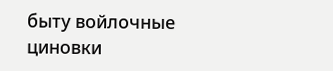быту войлочные циновки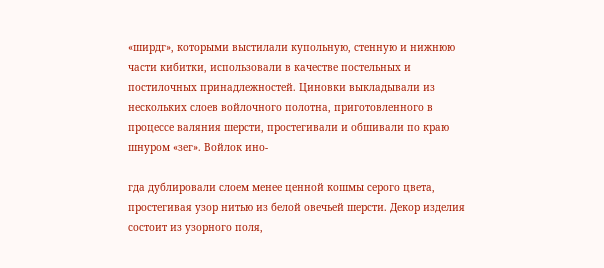«ширдг», которыми выстилали купольную, стенную и нижнюю части кибитки, использовали в качестве постельных и постилочных принадлежностей. Циновки выкладывали из нескольких слоев войлочного полотна, приготовленного в процессе валяния шерсти, простегивали и обшивали по краю шнуром «зег». Войлок ино-

гда дублировали слоем менее ценной кошмы серого цвета, простегивая узор нитью из белой овечьей шерсти. Декор изделия состоит из узорного поля,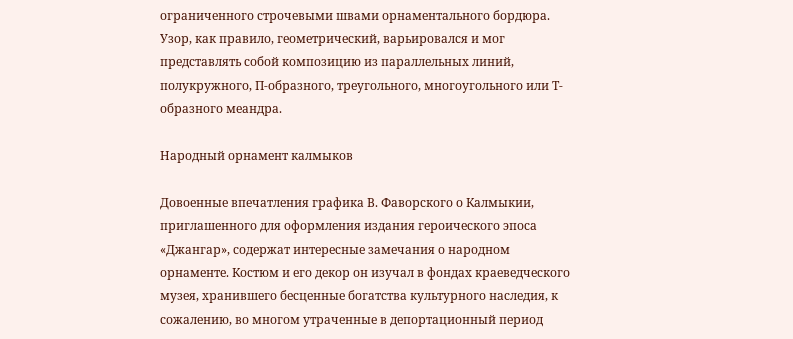ограниченного строчевыми швами орнаментального бордюра. Узор, как правило, геометрический, варьировался и мог представлять собой композицию из параллельных линий, полукружного, П-образного, треугольного, многоугольного или Т-образного меандра.

Народный орнамент калмыков

Довоенные впечатления графика В. Фаворского о Калмыкии, приглашенного для оформления издания героического эпоса «Джангар», содержат интересные замечания о народном орнаменте. Костюм и его декор он изучал в фондах краеведческого музея, хранившего бесценные богатства культурного наследия, к сожалению, во многом утраченные в депортационный период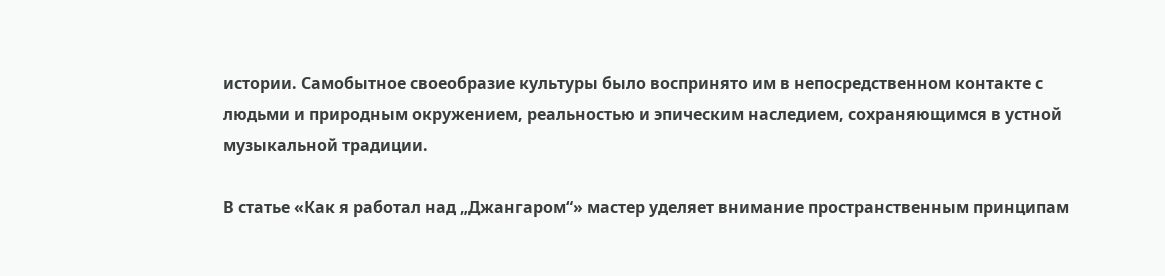истории. Самобытное своеобразие культуры было воспринято им в непосредственном контакте с людьми и природным окружением, реальностью и эпическим наследием, сохраняющимся в устной музыкальной традиции.

В статье «Как я работал над „Джангаром“» мастер уделяет внимание пространственным принципам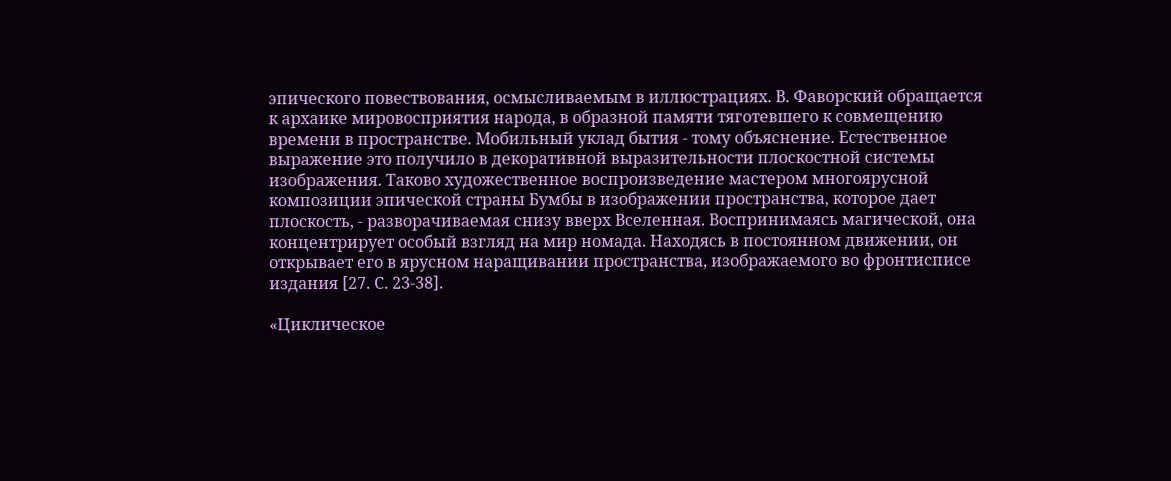эпического повествования, осмысливаемым в иллюстрациях. В. Фаворский обращается к архаике мировосприятия народа, в образной памяти тяготевшего к совмещению времени в пространстве. Мобильный уклад бытия - тому объяснение. Естественное выражение это получило в декоративной выразительности плоскостной системы изображения. Таково художественное воспроизведение мастером многоярусной композиции эпической страны Бумбы в изображении пространства, которое дает плоскость, - разворачиваемая снизу вверх Вселенная. Воспринимаясь магической, она концентрирует особый взгляд на мир номада. Находясь в постоянном движении, он открывает его в ярусном наращивании пространства, изображаемого во фронтисписе издания [27. C. 23-38].

«Циклическое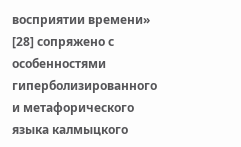восприятии времени» [28] сопряжено с особенностями гиперболизированного и метафорического языка калмыцкого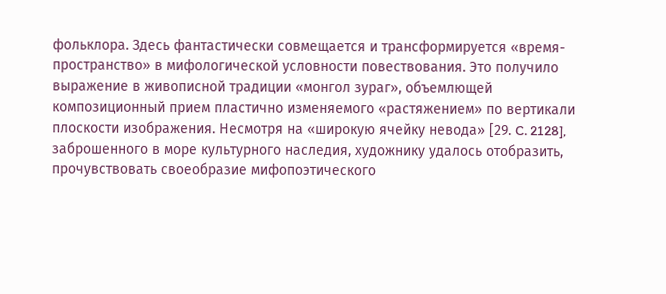фольклора. Здесь фантастически совмещается и трансформируется «время- пространство» в мифологической условности повествования. Это получило выражение в живописной традиции «монгол зураг», объемлющей композиционный прием пластично изменяемого «растяжением» по вертикали плоскости изображения. Несмотря на «широкую ячейку невода» [29. C. 2128], заброшенного в море культурного наследия, художнику удалось отобразить, прочувствовать своеобразие мифопоэтического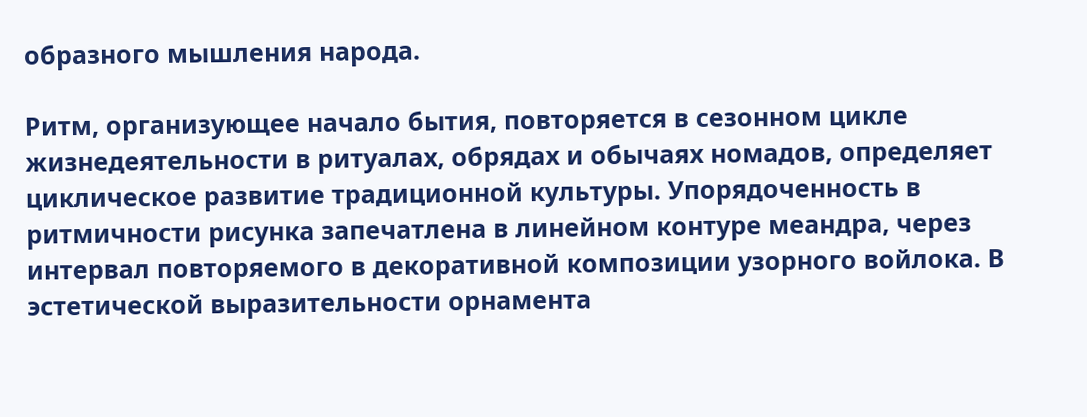образного мышления народа.

Ритм, организующее начало бытия, повторяется в сезонном цикле жизнедеятельности в ритуалах, обрядах и обычаях номадов, определяет циклическое развитие традиционной культуры. Упорядоченность в ритмичности рисунка запечатлена в линейном контуре меандра, через интервал повторяемого в декоративной композиции узорного войлока. В эстетической выразительности орнамента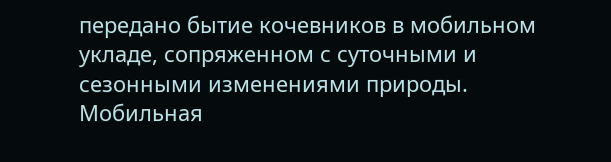передано бытие кочевников в мобильном укладе, сопряженном с суточными и сезонными изменениями природы. Мобильная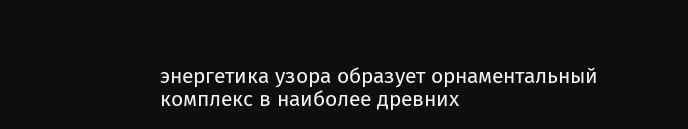энергетика узора образует орнаментальный комплекс в наиболее древних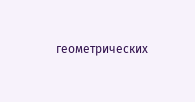геометрических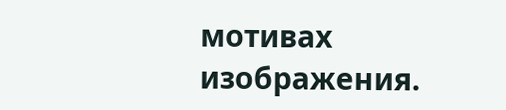мотивах изображения.